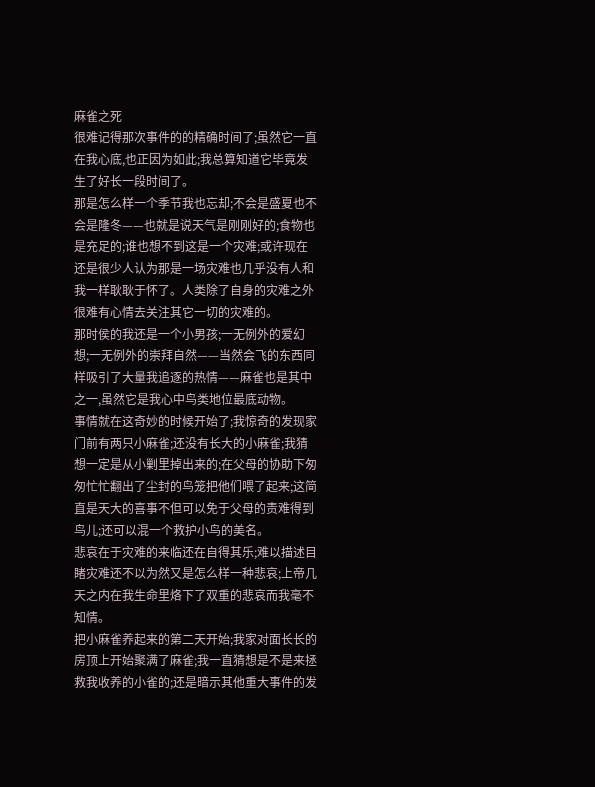麻雀之死
很难记得那次事件的的精确时间了;虽然它一直在我心底,也正因为如此;我总算知道它毕竟发生了好长一段时间了。
那是怎么样一个季节我也忘却;不会是盛夏也不会是隆冬——也就是说天气是刚刚好的;食物也是充足的;谁也想不到这是一个灾难;或许现在还是很少人认为那是一场灾难也几乎没有人和我一样耿耿于怀了。人类除了自身的灾难之外很难有心情去关注其它一切的灾难的。
那时侯的我还是一个小男孩;一无例外的爱幻想;一无例外的崇拜自然——当然会飞的东西同样吸引了大量我追逐的热情——麻雀也是其中之一,虽然它是我心中鸟类地位最底动物。
事情就在这奇妙的时候开始了;我惊奇的发现家门前有两只小麻雀;还没有长大的小麻雀;我猜想一定是从小剿里掉出来的;在父母的协助下匆匆忙忙翻出了尘封的鸟笼把他们喂了起来;这简直是天大的喜事不但可以免于父母的责难得到鸟儿;还可以混一个救护小鸟的美名。
悲哀在于灾难的来临还在自得其乐;难以描述目睹灾难还不以为然又是怎么样一种悲哀;上帝几天之内在我生命里烙下了双重的悲哀而我毫不知情。
把小麻雀养起来的第二天开始;我家对面长长的房顶上开始聚满了麻雀;我一直猜想是不是来拯救我收养的小雀的;还是暗示其他重大事件的发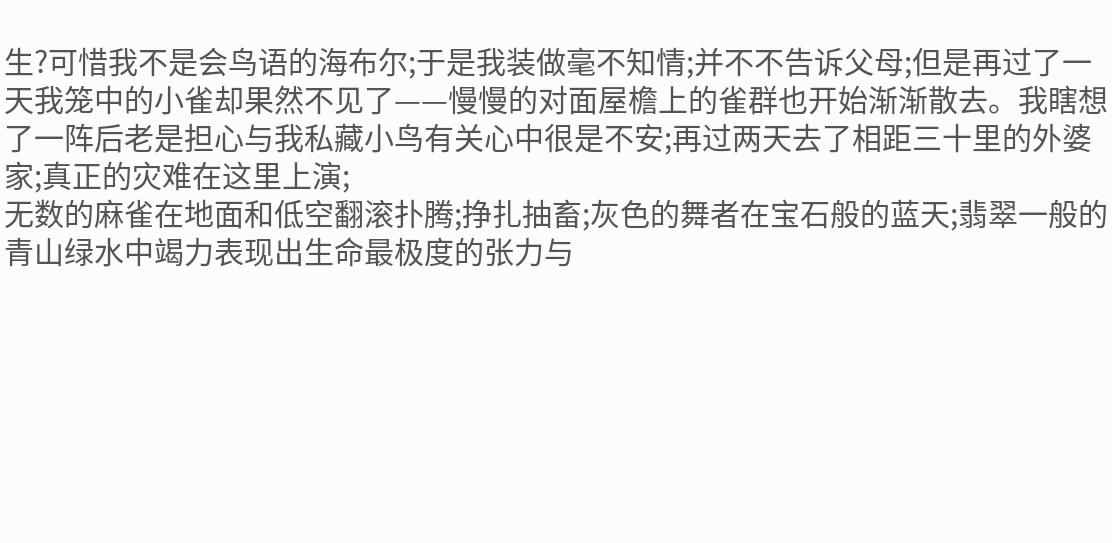生?可惜我不是会鸟语的海布尔;于是我装做毫不知情;并不不告诉父母;但是再过了一天我笼中的小雀却果然不见了——慢慢的对面屋檐上的雀群也开始渐渐散去。我瞎想了一阵后老是担心与我私藏小鸟有关心中很是不安;再过两天去了相距三十里的外婆家;真正的灾难在这里上演;
无数的麻雀在地面和低空翻滚扑腾;挣扎抽畜;灰色的舞者在宝石般的蓝天;翡翠一般的青山绿水中竭力表现出生命最极度的张力与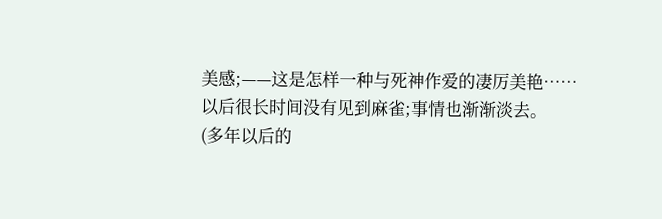美感;——这是怎样一种与死神作爱的凄厉美艳……
以后很长时间没有见到麻雀;事情也渐渐淡去。
(多年以后的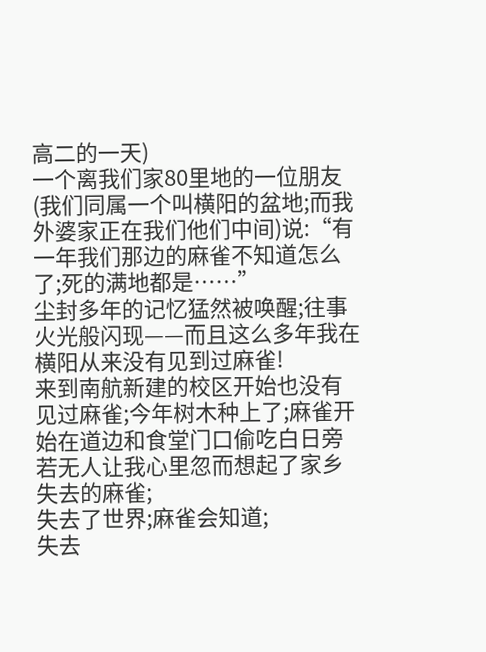高二的一天)
一个离我们家80里地的一位朋友(我们同属一个叫横阳的盆地;而我外婆家正在我们他们中间)说:“有一年我们那边的麻雀不知道怎么了;死的满地都是……”
尘封多年的记忆猛然被唤醒;往事火光般闪现——而且这么多年我在横阳从来没有见到过麻雀!
来到南航新建的校区开始也没有见过麻雀;今年树木种上了;麻雀开始在道边和食堂门口偷吃白日旁若无人让我心里忽而想起了家乡失去的麻雀;
失去了世界;麻雀会知道;
失去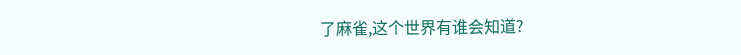了麻雀,这个世界有谁会知道?